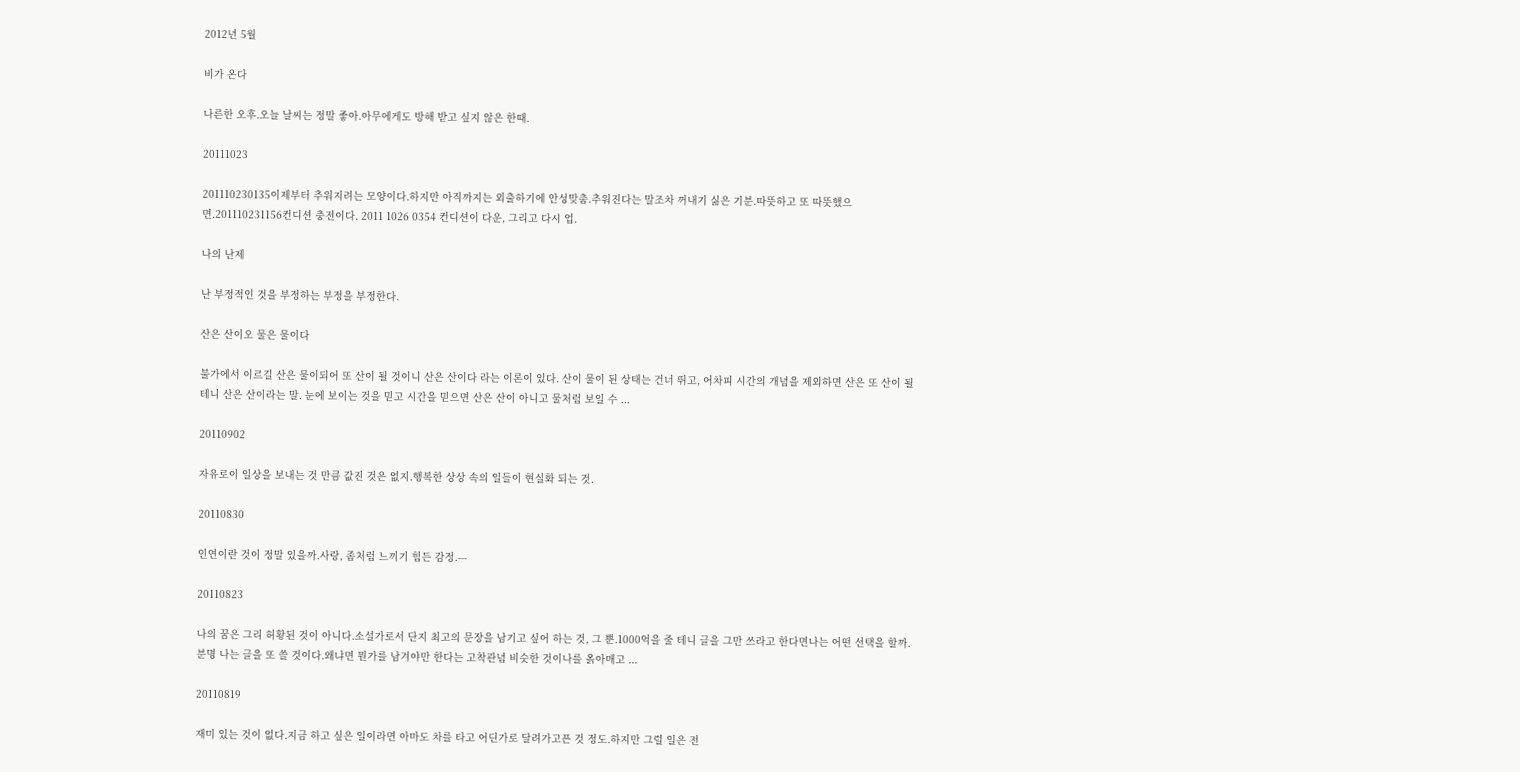2012년 5월

비가 온다

나른한 오후.오늘 날씨는 정말 좋아.아무에게도 방해 받고 싶지 않은 한때.

20111023

201110230135이제부터 추워지려는 모양이다.하지만 아직까지는 외출하기에 안성맞춤.추워진다는 말조차 꺼내기 싫은 기분.따뜻하고 또 따뜻했으면.201110231156컨디션 충전이다. 2011 1026 0354 컨디션이 다운, 그리고 다시 업.

나의 난제

난 부정적인 것을 부정하는 부정을 부정한다.

산은 산이오 물은 물이다

불가에서 이르길 산은 물이되어 또 산이 될 것이니 산은 산이다 라는 이론이 있다. 산이 물이 된 상태는 건너 뛰고, 어차피 시간의 개념을 제외하면 산은 또 산이 될 테니 산은 산이라는 말. 눈에 보이는 것을 믿고 시간을 믿으면 산은 산이 아니고 물처럼 보일 수 ...

20110902

자유로이 일상을 보내는 것 만큼 값진 것은 없지.행복한 상상 속의 일들이 현실화 되는 것.

20110830

인연이란 것이 정말 있을까.사랑, 좀처럼 느끼기 힘든 감정.---

20110823

나의 꿈은 그리 허황된 것이 아니다.소설가로서 단지 최고의 문장을 남기고 싶어 하는 것, 그 뿐.1000억을 줄 테니 글을 그만 쓰라고 한다면나는 어떤 선택을 할까.분명 나는 글을 또 쓸 것이다.왜냐면 뭔가를 남겨야만 한다는 고착관념 비슷한 것이나를 옭아매고 ...

20110819

재미 있는 것이 없다.지금 하고 싶은 일이라면 아마도 차를 타고 어딘가로 달려가고픈 것 정도.하지만 그럴 일은 전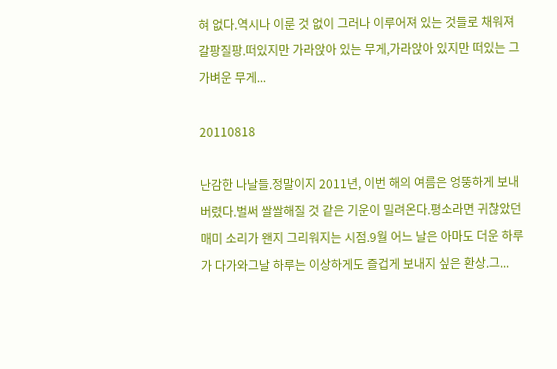혀 없다.역시나 이룬 것 없이 그러나 이루어져 있는 것들로 채워져 갈팡질팡.떠있지만 가라앉아 있는 무게,가라앉아 있지만 떠있는 그 가벼운 무게...

20110818

난감한 나날들.정말이지 2011년, 이번 해의 여름은 엉뚱하게 보내버렸다.벌써 쌀쌀해질 것 같은 기운이 밀려온다.평소라면 귀찮았던 매미 소리가 왠지 그리워지는 시점.9월 어느 날은 아마도 더운 하루가 다가와그날 하루는 이상하게도 즐겁게 보내지 싶은 환상.그...